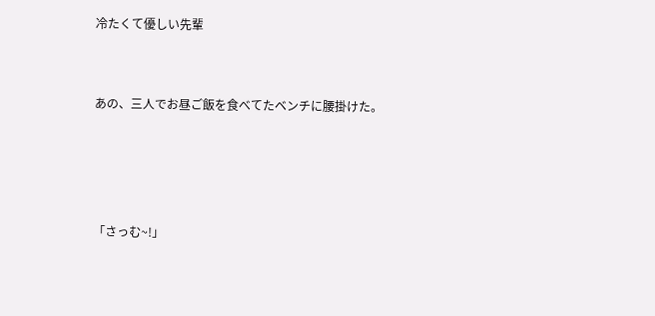冷たくて優しい先輩




あの、三人でお昼ご飯を食べてたベンチに腰掛けた。







「さっむ~!」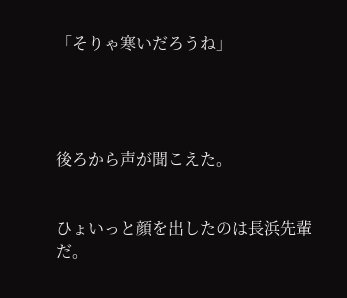「そりゃ寒いだろうね」




後ろから声が聞こえた。


ひょいっと顔を出したのは長浜先輩だ。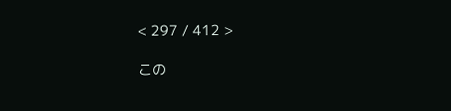< 297 / 412 >

この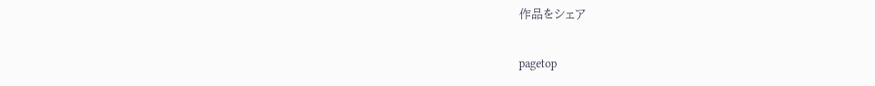作品をシェア

pagetop